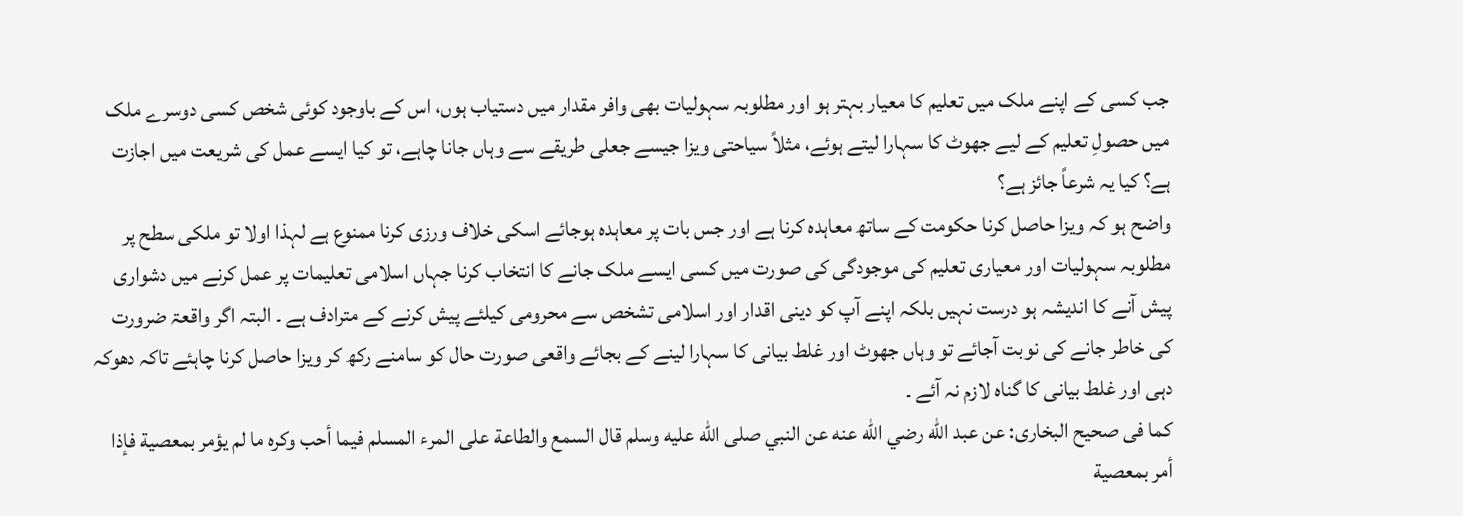جب کسی کے اپنے ملک میں تعلیم کا معیار بہتر ہو اور مطلوبہ سہولیات بھی وافر مقدار میں دستیاب ہوں، اس کے باوجود کوئی شخص کسی دوسرے ملک میں حصولِ تعلیم کے لیے جھوٹ کا سہارا لیتے ہوئے، مثلاً سیاحتی ویزا جیسے جعلی طریقے سے وہاں جانا چاہے، تو کیا ایسے عمل کی شریعت میں اجازت ہے؟ کیا یہ شرعاً جائز ہے؟
واضح ہو کہ ویزا حاصل کرنا حکومت کے ساتھ معاہدہ کرنا ہے اور جس بات پر معاہدہ ہوجائے اسکی خلاف ورزی کرنا ممنوع ہے لہذا اولا تو ملکی سطح پر مطلوبہ سہولیات اور معیاری تعلیم کی موجودگی کی صورت میں کسی ایسے ملک جانے کا انتخاب کرنا جہاں اسلامی تعلیمات پر عمل کرنے میں دشواری پیش آنے کا اندیشہ ہو درست نہیں بلکہ اپنے آپ کو دینی اقدار اور اسلامی تشخص سے محرومی کیلئے پیش کرنے کے مترادف ہے ۔ البتہ اگر واقعۃ ضرورت کی خاطر جانے کی نوبت آجائے تو وہاں جھوٹ اور غلط بیانی کا سہارا لینے کے بجائے واقعی صورت حال کو سامنے رکھ کر ویزا حاصل کرنا چاہئے تاکہ دھوکہ دہی اور غلط بیانی کا گناہ لازم نہ آئے ۔
کما فی صحیح البخاری: عن عبد الله رضي الله عنه عن النبي صلى الله عليه وسلم قال السمع والطاعة على المرء المسلم فيما أحب وكره ما لم يؤمر بمعصية فإذا أمر بمعصية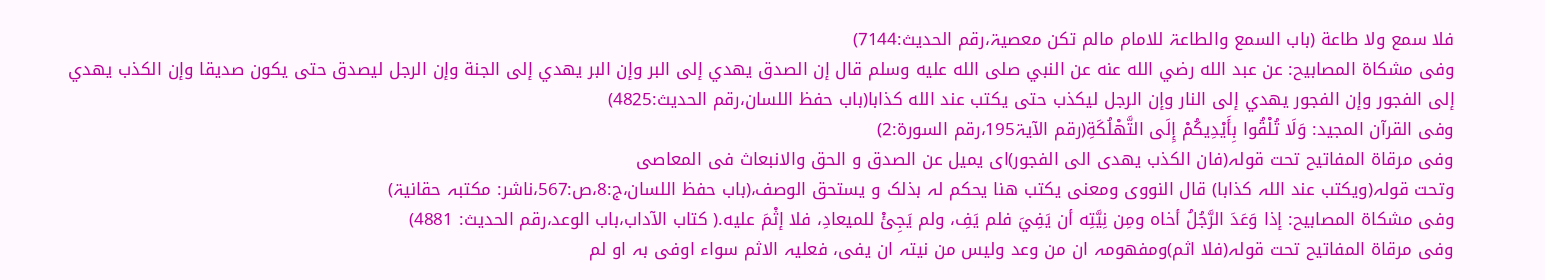فلا سمع ولا طاعة (باب السمع والطاعۃ للامام مالم تکن معصیۃ،رقم الحدیث:7144)
وفی مشکاۃ المصابیح: عن عبد الله رضي الله عنه عن النبي صلى الله عليه وسلم قال إن الصدق يهدي إلى البر وإن البر يهدي إلى الجنة وإن الرجل ليصدق حتى يكون صديقا وإن الكذب يهدي إلى الفجور وإن الفجور يهدي إلى النار وإن الرجل ليكذب حتى يكتب عند الله كذابا(باب حفظ اللسان،رقم الحدیث:4825)
وفی القرآن المجید: وَلَا تُلْقُوا بِأَيْدِيكُمْ إِلَى التَّهْلُكَةِ(رقم الآیۃ195،رقم السورۃ:2)
وفی مرقاۃ المفاتیح تحت قولہ(فان الکذب یھدی الی الفجور)ای یمیل عن الصدق و الحق والانبعاث فی المعاصی
وتحت قولہ(ویکتب عند اللہ کذابا) قال النووی ومعنی یکتب ھنا یحکم لہ بذلک و یستحق الوصف،(باب حفظ اللسان،ج:8،ص:567،ناشر: مکتبہ حقانیۃ)
وفی مشکاۃ المصابیح: إذا وَعَدَ الرَّجُلُ أخاه ومِن نِيَّتِه أن يَفِيَ فلم يَفِ، ولم يَجِئْ للميعادِ، فلا إثْمَ عليه.( کتاب الآداب،باب الوعد،رقم الحدیث: 4881)
وفی مرقاۃ المفاتیح تحت قولہ(فلا اثم)ومفھومہ ان من وعد ولیس من نیتہ ان یفی، فعلیہ الاثم سواء اوفی بہ او لم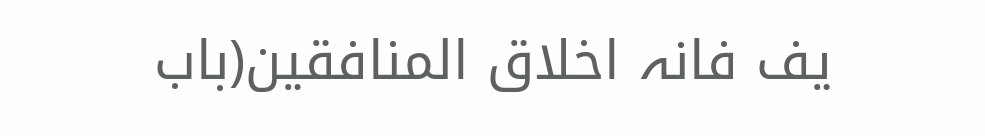یف فانہ اخلاق المنافقین(باب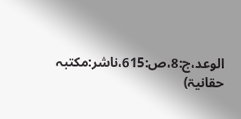الوعد،ج:8،ص:615،ناشر:مکتبہ حقانیۃ)